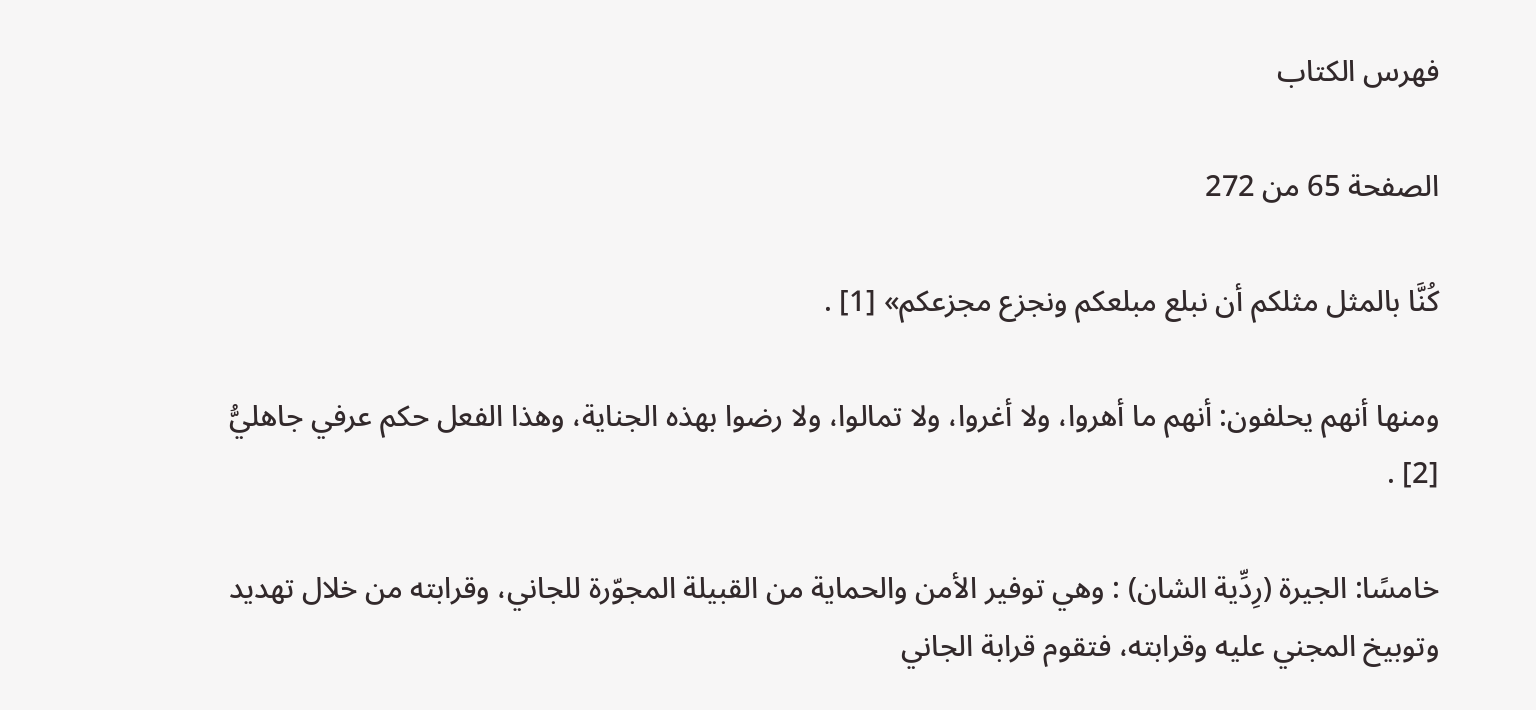فهرس الكتاب

الصفحة 65 من 272

كُنَّا بالمثل مثلكم أن نبلع مبلعكم ونجزع مجزعكم» [1] .

ومنها أنهم يحلفون: أنهم ما أهروا، ولا أغروا، ولا تمالوا، ولا رضوا بهذه الجناية، وهذا الفعل حكم عرفي جاهليُّ [2] .

خامسًا: الجيرة (رِدِّية الشان) : وهي توفير الأمن والحماية من القبيلة المجوّرة للجاني، وقرابته من خلال تهديد وتوبيخ المجني عليه وقرابته، فتقوم قرابة الجاني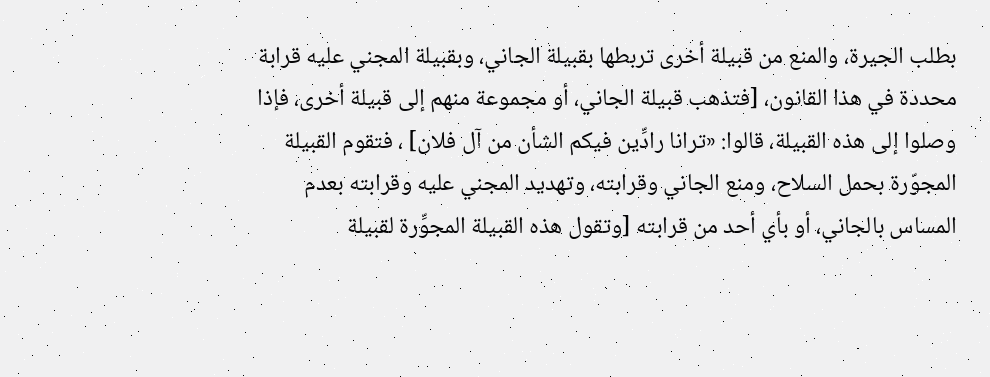بطلب الجيرة، والمنع من قبيلة أخرى تربطها بقبيلة الجاني، وبقبيلة المجني عليه قرابة محددة في هذا القانون، [فتذهب قبيلة الجاني، أو مجموعة منهم إلى قبيلة أخرى، فإذا وصلوا إلى هذه القبيلة، قالوا: «ترانا رادِّين فيكم الشأن من آل فلان] ، فتقوم القبيلة المجوّرة بحمل السلاح، ومنع الجاني وقرابته، وتهديد المجني عليه وقرابته بعدم المساس بالجاني، أو بأي أحد من قرابته [وتقول هذه القبيلة المجوِّرة لقبيلة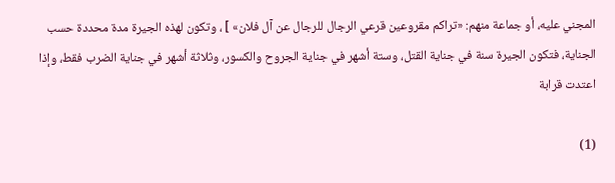المجني عليه، أو جماعة منهم: «تراكم مقروعين قرعي الرجال للرجال عن آل فلان» ] ، وتكون لهذه الجيرة مدة محددة حسب الجناية، فتكون الجيرة سنة في جناية القتل، وستة أشهر في جناية الجروح والكسور، وثلاثة أشهر في جناية الضرب فقط، وإذا اعتدت قرابة

(1)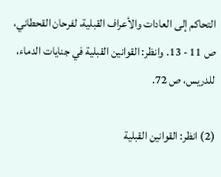التحاكم إلى العادات والأعراف القبلية، لفرحان القحطاني، ص 11 - 13. وانظر: القوانين القبلية في جنايات الدماء، للدريس، ص 72.

(2) انظر: القوانين القبلية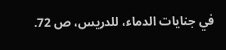في جنايات الدماء، للدريس، ص 72.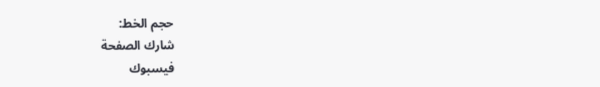حجم الخط:
شارك الصفحة
فيسبوك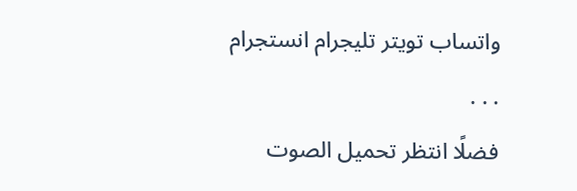واتساب تويتر تليجرام انستجرام
. . .
فضلًا انتظر تحميل الصوت